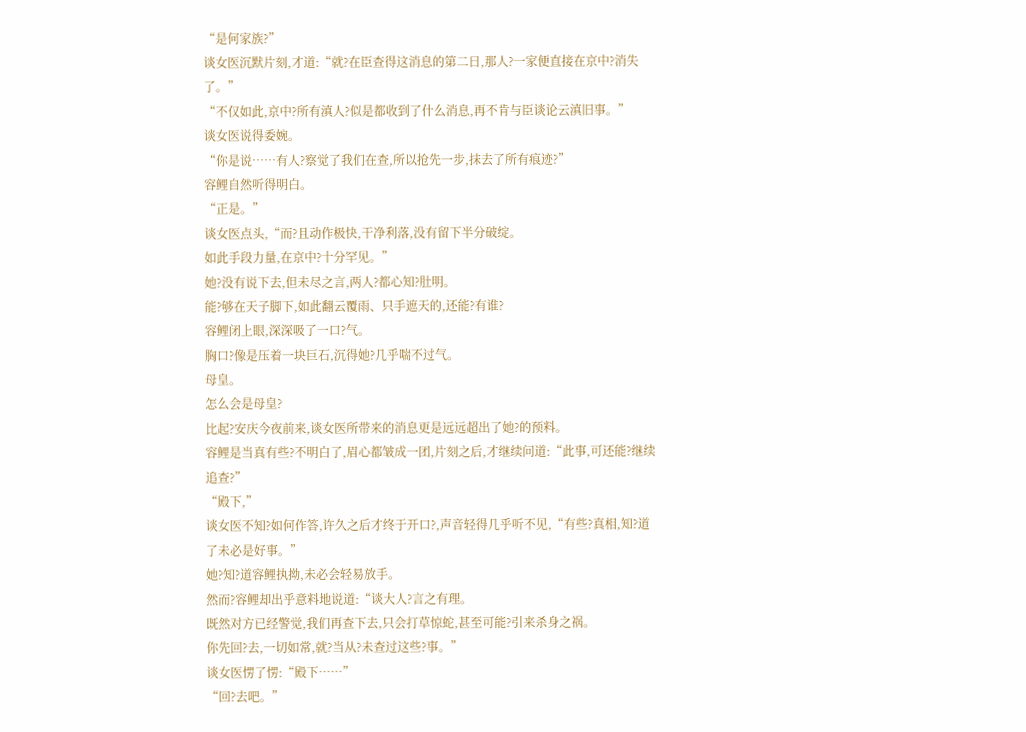“是何家族?”
谈女医沉默片刻,才道:“就?在臣查得这消息的第二日,那人?一家便直接在京中?消失了。”
“不仅如此,京中?所有滇人?似是都收到了什么消息,再不肯与臣谈论云滇旧事。”
谈女医说得委婉。
“你是说……有人?察觉了我们在查,所以抢先一步,抹去了所有痕迹?”
容鲤自然听得明白。
“正是。”
谈女医点头,“而?且动作极快,干净利落,没有留下半分破绽。
如此手段力量,在京中?十分罕见。”
她?没有说下去,但未尽之言,两人?都心知?肚明。
能?够在天子脚下,如此翻云覆雨、只手遮天的,还能?有谁?
容鲤闭上眼,深深吸了一口?气。
胸口?像是压着一块巨石,沉得她?几乎喘不过气。
母皇。
怎么会是母皇?
比起?安庆今夜前来,谈女医所带来的消息更是远远超出了她?的预料。
容鲤是当真有些?不明白了,眉心都皱成一团,片刻之后,才继续问道:“此事,可还能?继续追查?”
“殿下,”
谈女医不知?如何作答,许久之后才终于开口?,声音轻得几乎听不见,“有些?真相,知?道了未必是好事。”
她?知?道容鲤执拗,未必会轻易放手。
然而?容鲤却出乎意料地说道:“谈大人?言之有理。
既然对方已经警觉,我们再查下去,只会打草惊蛇,甚至可能?引来杀身之祸。
你先回?去,一切如常,就?当从?未查过这些?事。”
谈女医愣了愣:“殿下……”
“回?去吧。”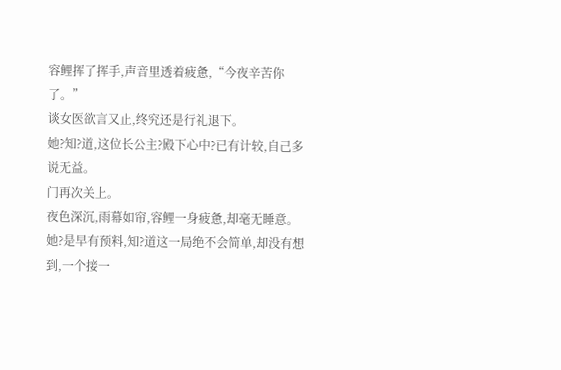容鲤挥了挥手,声音里透着疲惫,“今夜辛苦你了。”
谈女医欲言又止,终究还是行礼退下。
她?知?道,这位长公主?殿下心中?已有计较,自己多说无益。
门再次关上。
夜色深沉,雨幕如帘,容鲤一身疲惫,却毫无睡意。
她?是早有预料,知?道这一局绝不会简单,却没有想到,一个接一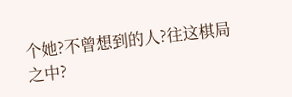个她?不曾想到的人?往这棋局之中?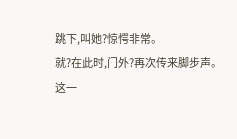跳下,叫她?惊愕非常。
就?在此时,门外?再次传来脚步声。
这一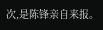次,是陈锋亲自来报。